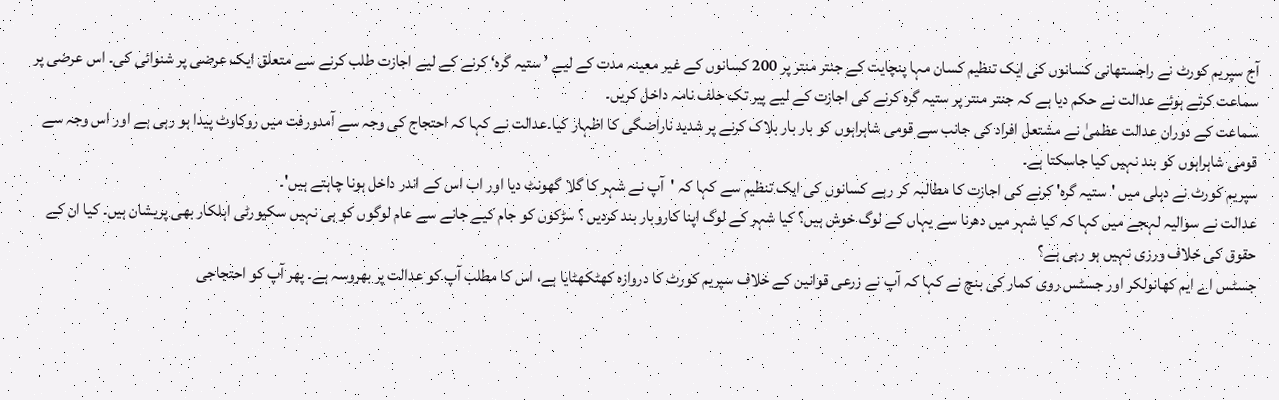آج سپریم کورٹ نے راجستھانی کسانوں کی ایک تنظیم کسان مہا پنچایت کے جنتر منتر پر 200 کسانوں کے غیر معینہ مدت کے لیے ’ ستیہ گرہ‘ کرنے کے لیے اجازت طلب کرنے سے متعلق ایک عرضی پر شنوائی کی۔ اس عرضی پر سماعت کرتے ہوئے عدالت نے حکم دیا ہے کہ جنتر منتر پر ستیہ گرہ کرنے کی اجازت کے لیے پیر تک حلف نامہ داخل کریں۔
سماعت کے دوران عدالت عظمیٰ نے مشتعل افراد کی جانب سے قومی شاہراہوں کو بار بار بلاک کرنے پر شدید ناراضگی کا اظہار کیا۔عدالت نے کہا کہ احتجاج کی وجہ سے آمدورفت میں روکاوٹ پیدا ہو رہی ہے اور اس وجہ سے قومی شاہراہوں کو بند نہیں کیا جاسکتا ہے۔
سپریم کورٹ نے دہلی میں 'ستیہ گرہ' کرنے کی اجازت کا مطالبہ کر رہے کسانوں کی ایک تنظیم سے کہا کہ 'آپ نے شہر کا گلا گھونٹ دیا اور اب اس کے اندر داخل ہونا چاہتے ہیں'۔
عدالت نے سوالیہ لہجے میں کہا کہ کیا شہر میں دھرنا سے یہاں کے لوگ خوش ہیں؟ کیا شہر کے لوگ اپنا کاروبار بند کردیں ؟ سڑکوں کو جام کیے جانے سے عام لوگوں کو ہی نہیں سکیورٹی اہلکار بھی پریشان ہیں۔ کیا ان کے حقوق کی خلاف ورزی نہیں ہو رہی ہے؟
جسٹس اے ایم کھانولکر اور جسٹس روی کمار کی بنچ نے کہا کہ آپ نے زرعی قوانین کے خلاف سپریم کورٹ کا دروازہ کھٹکھٹایا ہے، اس کا مطلب آپ کو عدالت پر بھروسہ ہے۔ پھر آپ کو احتجاجی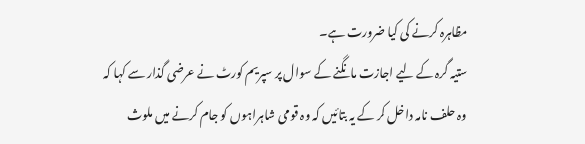مظاہرہ کرنے کی کیا ضرورت ہے۔
ستیہ گرہ کے لیے اجازت مانگنے کے سوال پر سپریم کورٹ نے عرضی گذار سے کہا کہ وہ حلف نامہ داخل کر کے یہ بتائیں کہ وہ قومی شاہراہوں کو جام کرنے میں ملوث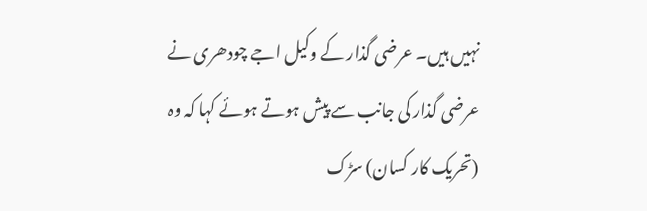نہیں ہیں۔ عرضی گذار کے وکیل اجے چودھری نے عرضی گذار کی جانب سے پیش ہوتے ہوئے کہا کہ وہ (تحریک کار کسان) سڑک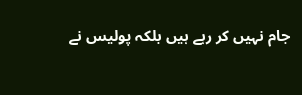جام نہیں کر رہے ہیں بلکہ پولیس نے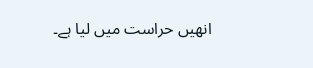انھیں حراست میں لیا ہے۔